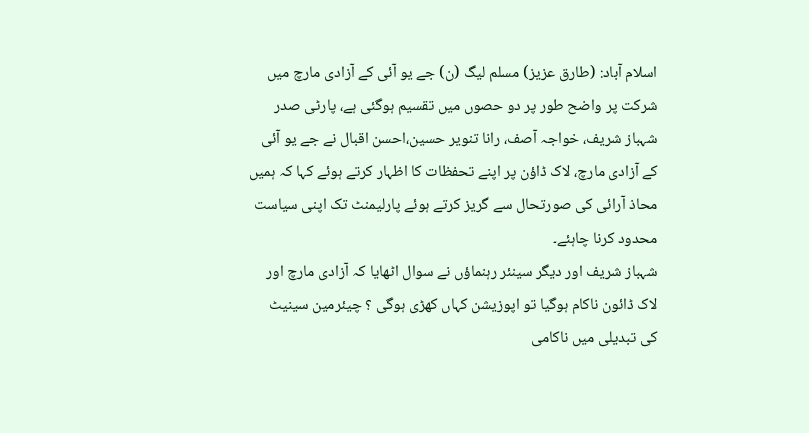اسلام آباد: (طارق عزیز) مسلم لیگ (ن) جے یو آئی کے آزادی مارچ میں شرکت پر واضح طور پر دو حصوں میں تقسیم ہوگئی ہے، پارٹی صدر شہباز شریف، خواجہ آصف، رانا تنویر حسین،احسن اقبال نے جے یو آئی کے آزادی مارچ، لاک ڈاؤن پر اپنے تحفظات کا اظہار کرتے ہوئے کہا کہ ہمیں محاذ آرائی کی صورتحال سے گریز کرتے ہوئے پارلیمنٹ تک اپنی سیاست محدود کرنا چاہئے۔
شہباز شریف اور دیگر سینئر رہنماؤں نے سوال اٹھایا کہ آزادی مارچ اور لاک ڈائون ناکام ہوگیا تو اپوزیشن کہاں کھڑی ہوگی ؟ چیئرمین سینیٹ کی تبدیلی میں ناکامی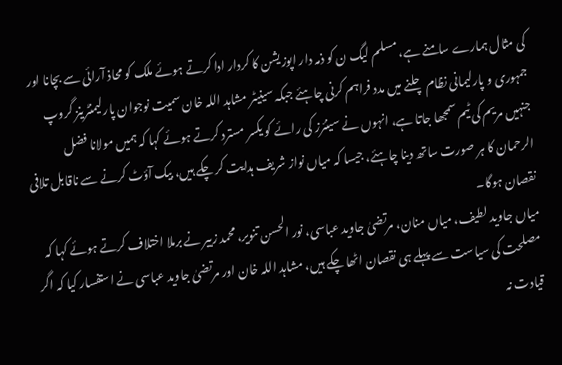کی مثال ہمارے سامنے ہے، مسلم لیگ ن کو ذمہ دار اپوزیشن کا کردار ادا کرتے ہوئے ملک کو محاذ آرائی سے بچانا اور جمہوری و پارلیمانی نظام چلنے میں مدد فراہم کرنی چاہئے جبکہ سینیٹر مشاہد اللہ خان سمیت نوجوان پارلیمنٹرینز گروپ جنہیں مریم کی ٹیم سمجھا جاتا ہے، انہوں نے سینئرز کی رائے کو یکسر مسترد کرتے ہوئے کہا کہ ہمیں مولانا فضل الرحمان کا ہر صورت ساتھ دینا چاہئے، جیسا کہ میاں نواز شریف ہدایت کر چکے ہیں، بیک آؤٹ کرنے سے ناقابل تلافی نقصان ہوگا۔
میاں جاوید لطیف، میاں منان، مرتضیٰ جاوید عباسی، نور الحسن تنویر، محمد زبیر نے برملا اختلاف کرتے ہوئے کہا کہ مصلحت کی سیاست سے پہلے ہی نقصان اٹھا چکے ہیں، مشاہد اللہ خان اور مرتضیٰ جاوید عباسی نے استفسار کیا کہ اگر قیادت نہ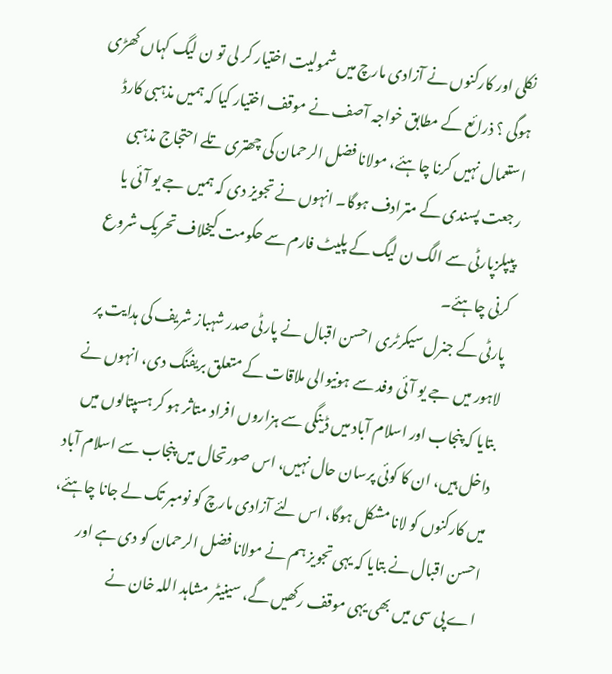نکلی اور کارکنوں نے آزادی مارچ میں شمولیت اختیار کر لی تو ن لیگ کہاں کھڑی ہوگی ؟ ذرائع کے مطابق خواجہ آصف نے موقف اختیار کیا کہ ہمیں مذہبی کارڈ استعمال نہیں کرنا چاہئے، مولانا فضل الرحمان کی چھتری تلے احتجاج مذہبی رجعت پسندی کے مترادف ہوگا۔ انہوں نے تجویز دی کہ ہمیں جے یو آئی یا پیپلزپارٹی سے الگ ن لیگ کے پلیٹ فارم سے حکومت کیخلاف تحریک شروع کرنی چاہئے۔
پارٹی کے جنرل سیکرٹری احسن اقبال نے پارٹی صدر شہباز شریف کی ہدایت پر لاہور میں جے یو آئی وفد سے ہونیوالی ملاقات کے متعلق بریفنگ دی، انہوں نے بتایا کہ پنجاب اور اسلام آباد میں ڈینگی سے ہزاروں افراد متاثر ہو کر ہسپتالوں میں داخل ہیں، ان کا کوئی پرسان حال نہیں، اس صورتحال میں پنجاب سے اسلام آباد میں کارکنوں کو لانا مشکل ہوگا، اس لئے آزادی مارچ کو نومبر تک لے جانا چاہئے، احسن اقبال نے بتایا کہ یہی تجویز ہم نے مولانا فضل الرحمان کو دی ہے اور اے پی سی میں بھی یہی موقف رکھیں گے، سینیٹر مشاہد اللہ خان نے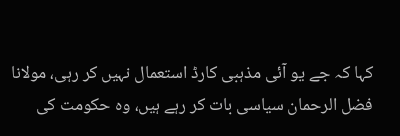کہا کہ جے یو آئی مذہبی کارڈ استعمال نہیں کر رہی، مولانا فضل الرحمان سیاسی بات کر رہے ہیں، وہ حکومت کی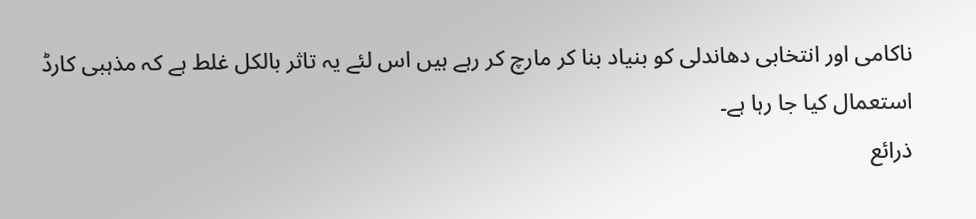ناکامی اور انتخابی دھاندلی کو بنیاد بنا کر مارچ کر رہے ہیں اس لئے یہ تاثر بالکل غلط ہے کہ مذہبی کارڈ استعمال کیا جا رہا ہے۔
ذرائع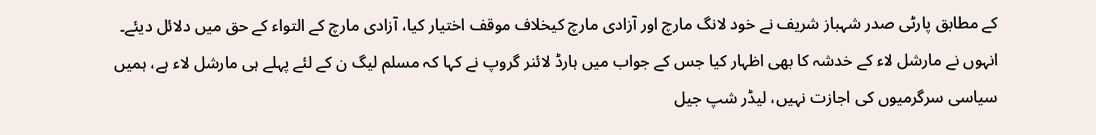کے مطابق پارٹی صدر شہباز شریف نے خود لانگ مارچ اور آزادی مارچ کیخلاف موقف اختیار کیا، آزادی مارچ کے التواء کے حق میں دلائل دیئے۔ انہوں نے مارشل لاء کے خدشہ کا بھی اظہار کیا جس کے جواب میں ہارڈ لائنر گروپ نے کہا کہ مسلم لیگ ن کے لئے پہلے ہی مارشل لاء ہے، ہمیں سیاسی سرگرمیوں کی اجازت نہیں، لیڈر شپ جیل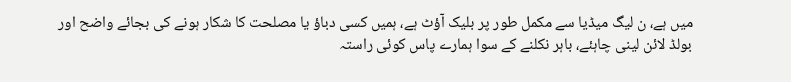میں ہے، ن لیگ میڈیا سے مکمل طور پر بلیک آؤٹ ہے، ہمیں کسی دباؤ یا مصلحت کا شکار ہونے کی بجائے واضح اور بولڈ لائن لینی چاہئے، باہر نکلنے کے سوا ہمارے پاس کوئی راستہ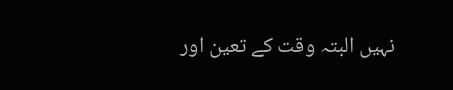نہیں البتہ وقت کے تعین اور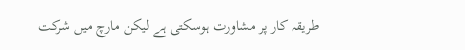طریقہ کار پر مشاورت ہوسکتی ہے لیکن مارچ میں شرکت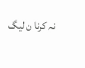نہ کرنا ن لیگ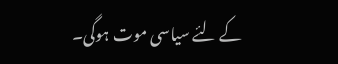کے لئے سیاسی موت ہوگی۔